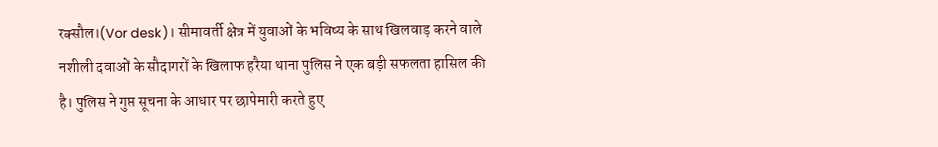रक्सौल।(Vor desk)। सीमावर्ती क्षेत्र में युवाओं के भविष्य के साथ खिलवाड़ करने वाले नशीली दवाओं के सौदागरों के खिलाफ हरैया थाना पुलिस ने एक बड़ी सफलता हासिल की है। पुलिस ने गुप्त सूचना के आधार पर छापेमारी करते हुए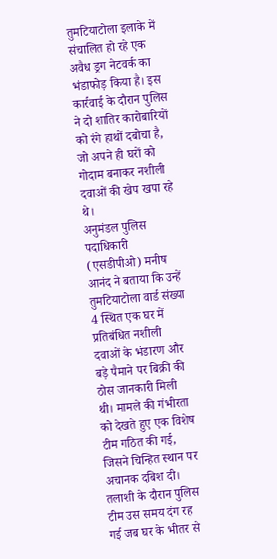तुमटियाटोला इलाके में संचालित हो रहे एक अवैध ड्रग नेटवर्क का भंडाफोड़ किया है। इस कार्रवाई के दौरान पुलिस ने दो शातिर कारोबारियों को रंगे हाथों दबोचा है, जो अपने ही घरों को गोदाम बनाकर नशीली दवाओं की खेप खपा रहे थे।
अनुमंडल पुलिस पदाधिकारी (एसडीपीओ) मनीष आनंद ने बताया कि उन्हें तुमटियाटोला वार्ड संख्या 4 स्थित एक घर में प्रतिबंधित नशीली दवाओं के भंडारण और बड़े पैमाने पर बिक्री की ठोस जानकारी मिली थी। मामले की गंभीरता को देखते हुए एक विशेष टीम गठित की गई, जिसने चिन्हित स्थान पर अचानक दबिश दी। तलाशी के दौरान पुलिस टीम उस समय दंग रह गई जब घर के भीतर से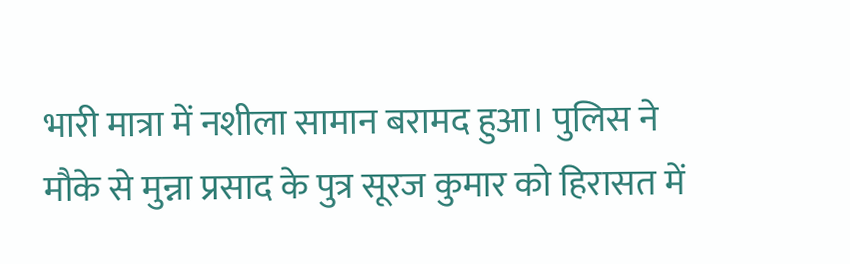भारी मात्रा में नशीला सामान बरामद हुआ। पुलिस ने मौके से मुन्ना प्रसाद के पुत्र सूरज कुमार को हिरासत में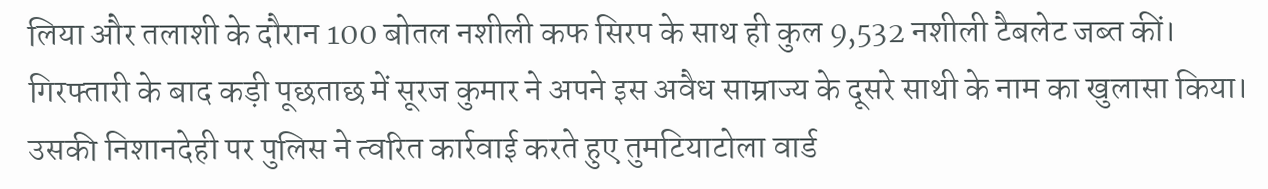लिया और तलाशी के दौरान 100 बोतल नशीली कफ सिरप के साथ ही कुल 9,532 नशीली टैबलेट जब्त कीं।
गिरफ्तारी के बाद कड़ी पूछताछ में सूरज कुमार ने अपने इस अवैध साम्राज्य के दूसरे साथी के नाम का खुलासा किया। उसकी निशानदेही पर पुलिस ने त्वरित कार्रवाई करते हुए तुमटियाटोला वार्ड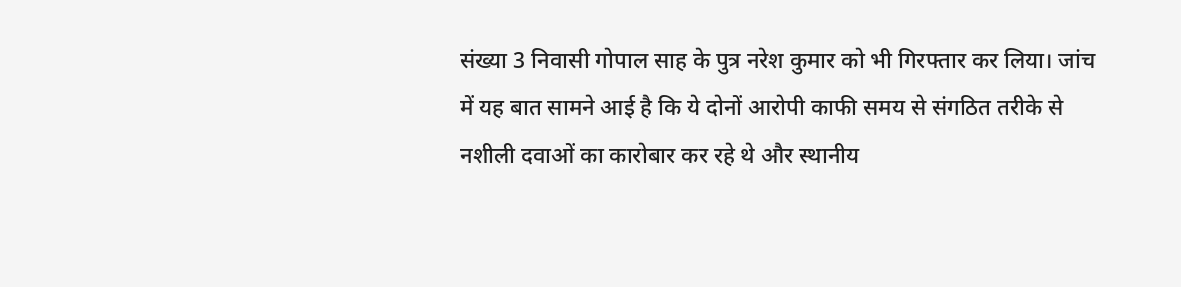संख्या 3 निवासी गोपाल साह के पुत्र नरेश कुमार को भी गिरफ्तार कर लिया। जांच में यह बात सामने आई है कि ये दोनों आरोपी काफी समय से संगठित तरीके से नशीली दवाओं का कारोबार कर रहे थे और स्थानीय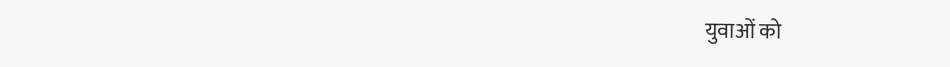युवाओं को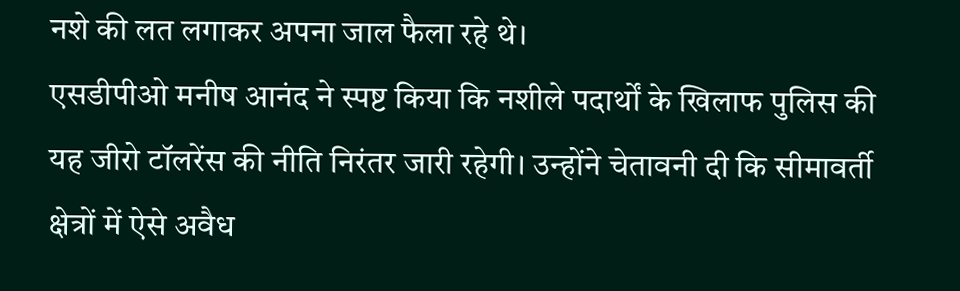नशे की लत लगाकर अपना जाल फैला रहे थे।
एसडीपीओ मनीष आनंद ने स्पष्ट किया कि नशीले पदार्थों के खिलाफ पुलिस की यह जीरो टॉलरेंस की नीति निरंतर जारी रहेगी। उन्होंने चेतावनी दी कि सीमावर्ती क्षेत्रों में ऐसे अवैध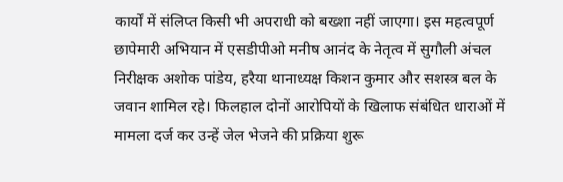कार्यों में संलिप्त किसी भी अपराधी को बख्शा नहीं जाएगा। इस महत्वपूर्ण छापेमारी अभियान में एसडीपीओ मनीष आनंद के नेतृत्व में सुगौली अंचल निरीक्षक अशोक पांडेय, हरैया थानाध्यक्ष किशन कुमार और सशस्त्र बल के जवान शामिल रहे। फिलहाल दोनों आरोपियों के खिलाफ संबंधित धाराओं में मामला दर्ज कर उन्हें जेल भेजने की प्रक्रिया शुरू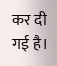कर दी गई है।